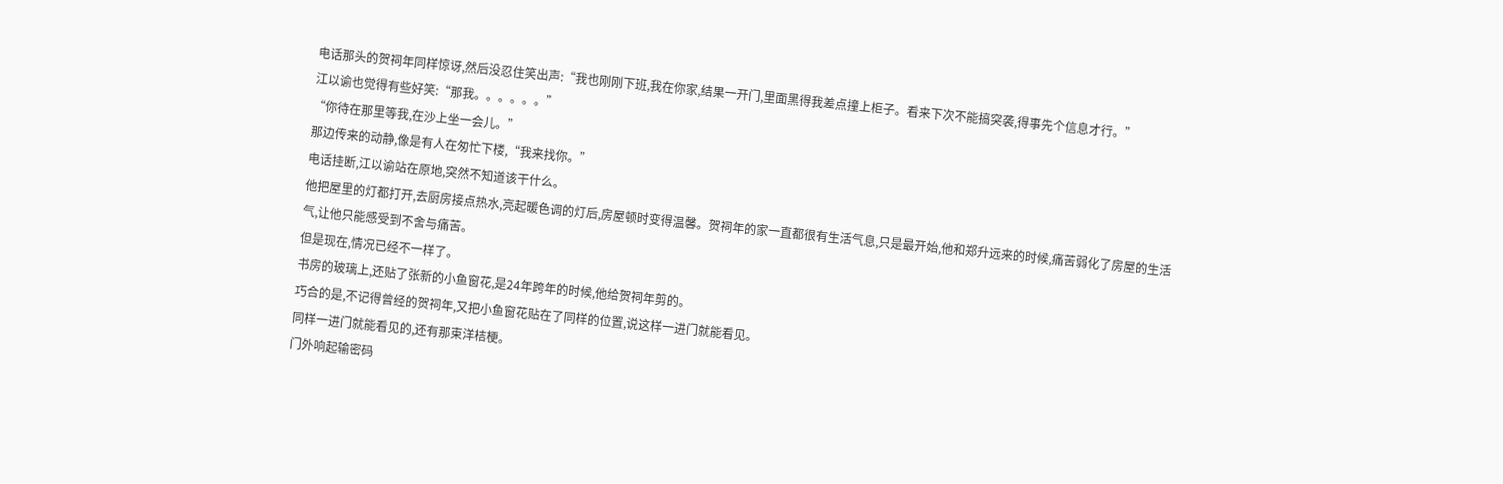电话那头的贺祠年同样惊讶,然后没忍住笑出声:“我也刚刚下班,我在你家,结果一开门,里面黑得我差点撞上柜子。看来下次不能搞突袭,得事先个信息才行。”
江以谕也觉得有些好笑:“那我。。。。。。”
“你待在那里等我,在沙上坐一会儿。”
那边传来的动静,像是有人在匆忙下楼,“我来找你。”
电话挂断,江以谕站在原地,突然不知道该干什么。
他把屋里的灯都打开,去厨房接点热水,亮起暖色调的灯后,房屋顿时变得温馨。贺祠年的家一直都很有生活气息,只是最开始,他和郑升远来的时候,痛苦弱化了房屋的生活气,让他只能感受到不舍与痛苦。
但是现在,情况已经不一样了。
书房的玻璃上,还贴了张新的小鱼窗花,是24年跨年的时候,他给贺祠年剪的。
巧合的是,不记得曾经的贺祠年,又把小鱼窗花贴在了同样的位置,说这样一进门就能看见。
同样一进门就能看见的,还有那束洋桔梗。
门外响起输密码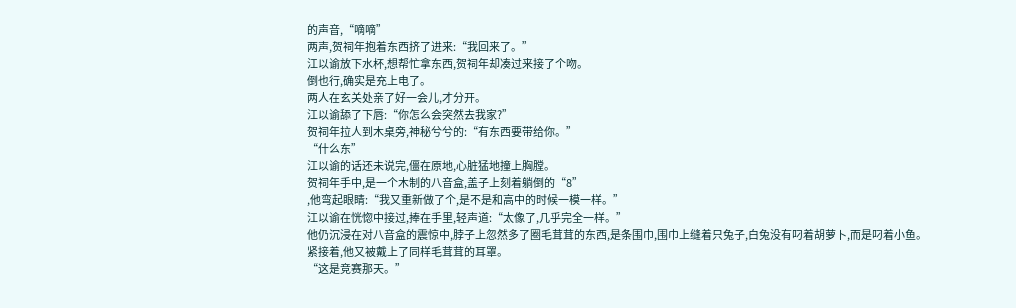的声音,“嘀嘀”
两声,贺祠年抱着东西挤了进来:“我回来了。”
江以谕放下水杯,想帮忙拿东西,贺祠年却凑过来接了个吻。
倒也行,确实是充上电了。
两人在玄关处亲了好一会儿,才分开。
江以谕舔了下唇:“你怎么会突然去我家?”
贺祠年拉人到木桌旁,神秘兮兮的:“有东西要带给你。”
“什么东”
江以谕的话还未说完,僵在原地,心脏猛地撞上胸膛。
贺祠年手中,是一个木制的八音盒,盖子上刻着躺倒的“8”
,他弯起眼睛:“我又重新做了个,是不是和高中的时候一模一样。”
江以谕在恍惚中接过,捧在手里,轻声道:“太像了,几乎完全一样。”
他仍沉浸在对八音盒的震惊中,脖子上忽然多了圈毛茸茸的东西,是条围巾,围巾上缝着只兔子,白兔没有叼着胡萝卜,而是叼着小鱼。
紧接着,他又被戴上了同样毛茸茸的耳罩。
“这是竞赛那天。”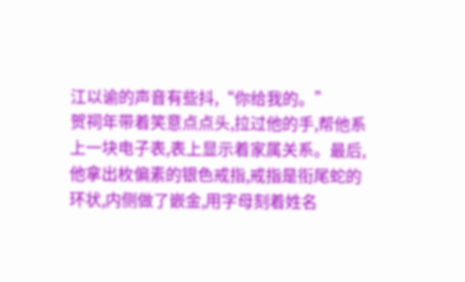江以谕的声音有些抖,“你给我的。”
贺祠年带着笑意点点头,拉过他的手,帮他系上一块电子表,表上显示着家属关系。最后,他拿出枚偏素的银色戒指,戒指是衔尾蛇的环状,内侧做了嵌金,用字母刻着姓名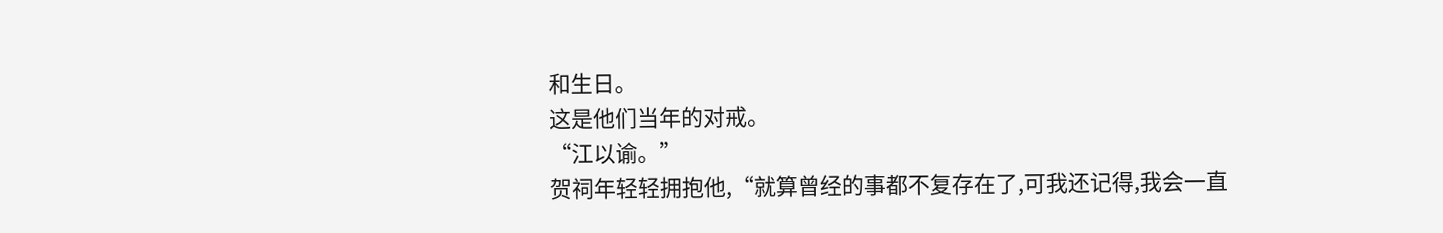和生日。
这是他们当年的对戒。
“江以谕。”
贺祠年轻轻拥抱他,“就算曾经的事都不复存在了,可我还记得,我会一直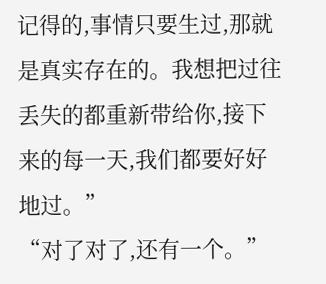记得的,事情只要生过,那就是真实存在的。我想把过往丢失的都重新带给你,接下来的每一天,我们都要好好地过。”
“对了对了,还有一个。”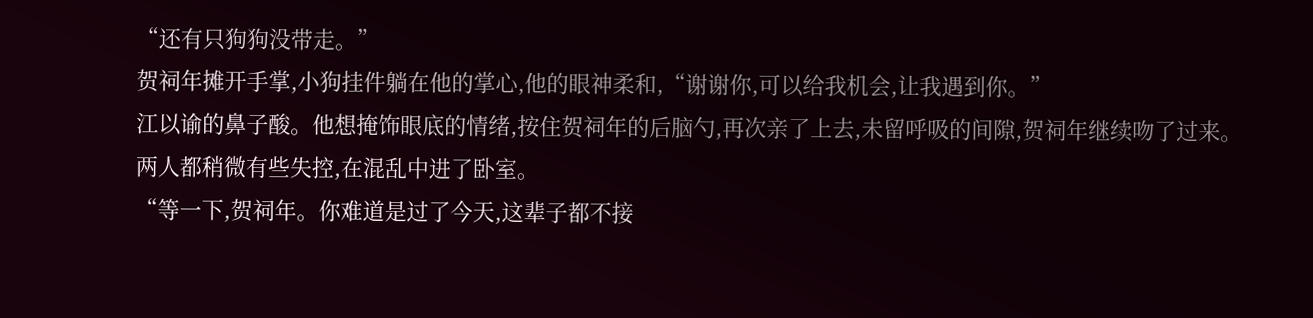“还有只狗狗没带走。”
贺祠年摊开手掌,小狗挂件躺在他的掌心,他的眼神柔和,“谢谢你,可以给我机会,让我遇到你。”
江以谕的鼻子酸。他想掩饰眼底的情绪,按住贺祠年的后脑勺,再次亲了上去,未留呼吸的间隙,贺祠年继续吻了过来。
两人都稍微有些失控,在混乱中进了卧室。
“等一下,贺祠年。你难道是过了今天,这辈子都不接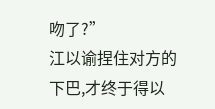吻了?”
江以谕捏住对方的下巴,才终于得以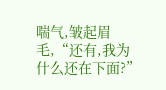喘气,皱起眉毛,“还有,我为什么还在下面?”